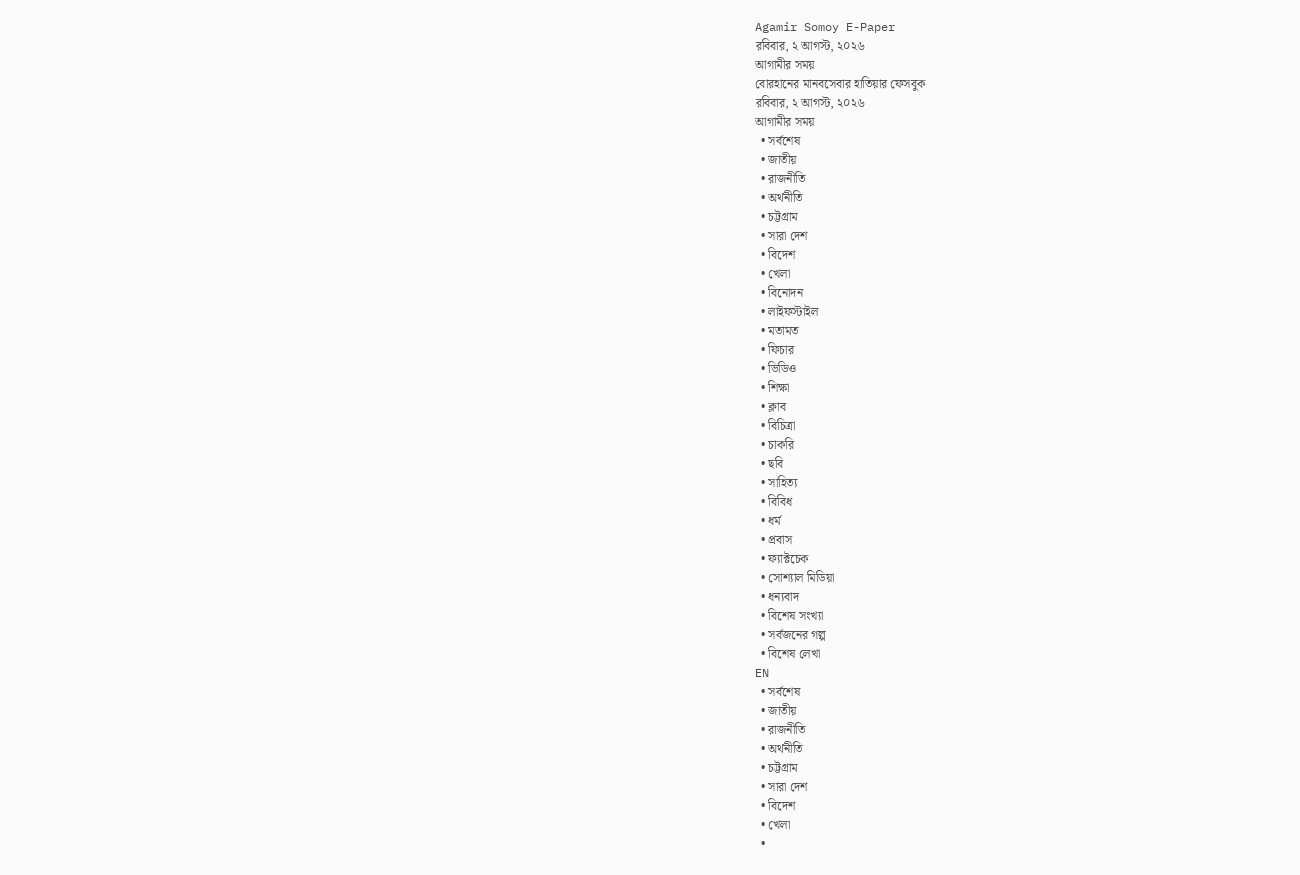Agamir Somoy E-Paper
রবিবার, ২ আগস্ট, ২০২৬
আগামীর সময়
বোরহানের মানবসেবার হাতিয়ার ফেসবুক
রবিবার, ২ আগস্ট, ২০২৬
আগামীর সময়
  • সর্বশেষ
  • জাতীয়
  • রাজনীতি
  • অর্থনীতি
  • চট্টগ্রাম
  • সারা দেশ
  • বিদেশ
  • খেলা
  • বিনোদন
  • লাইফস্টাইল
  • মতামত
  • ফিচার
  • ভিডিও
  • শিক্ষা
  • ক্লাব
  • বিচিত্রা
  • চাকরি
  • ছবি
  • সাহিত্য
  • বিবিধ
  • ধর্ম
  • প্রবাস
  • ফ্যাক্টচেক
  • সোশ্যাল মিডিয়া
  • ধন্যবাদ
  • বিশেষ সংখ্যা
  • সর্বজনের গল্প
  • বিশেষ লেখা
EN
  • সর্বশেষ
  • জাতীয়
  • রাজনীতি
  • অর্থনীতি
  • চট্টগ্রাম
  • সারা দেশ
  • বিদেশ
  • খেলা
  •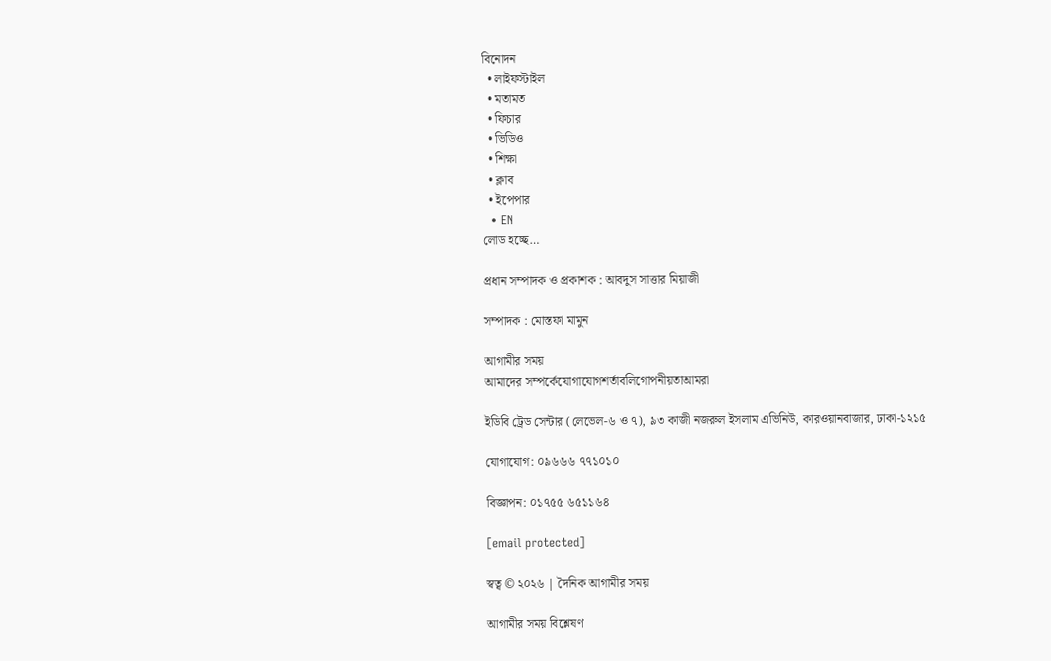বিনোদন
  • লাইফস্টাইল
  • মতামত
  • ফিচার
  • ভিডিও
  • শিক্ষা
  • ক্লাব
  • ইপেপার
  • EN
লোড হচ্ছে…

প্রধান সম্পাদক ও প্রকাশক : আবদুস সাত্তার মিয়াজী

সম্পাদক : মোস্তফা মামুন

আগামীর সময়
আমাদের সম্পর্কেযোগাযোগশর্তাবলিগোপনীয়তাআমরা

ইডিবি ট্রেড সেন্টার (লেভেল-৬ ও ৭), ৯৩ কাজী নজরুল ইসলাম এভিনিউ, কারওয়ানবাজার, ঢাকা-১২১৫

যোগাযোগ: ০৯৬৬৬ ৭৭১০১০

বিজ্ঞাপন: ০১৭৫৫ ৬৫১১৬৪

[email protected]

স্বত্ব © ২০২৬ | দৈনিক আগামীর সময়

আগামীর সময় বিশ্লেষণ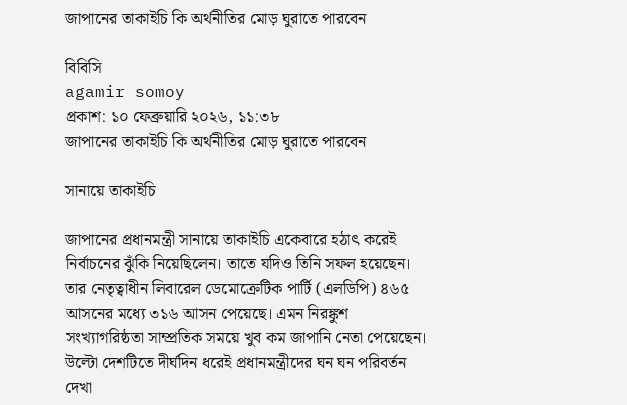জাপানের তাকাইচি কি অর্থনীতির মোড় ঘুরাতে পারবেন

বিবিসি
agamir somoy
প্রকাশ: ১০ ফেব্রুয়ারি ২০২৬, ১১:৩৮
জাপানের তাকাইচি কি অর্থনীতির মোড় ঘুরাতে পারবেন

সানায়ে তাকাইচি

জাপানের প্রধানমন্ত্রী সানায়ে তাকাইচি একেবারে হঠাৎ করেই নির্বাচনের ঝুঁকি নিয়েছিলেন। তাতে যদিও তিনি সফল হয়েছেন। তার নেতৃত্বাধীন লিবারেল ডেমোক্রেটিক পার্টি (এলডিপি) ৪৬৫ আসনের মধ্যে ৩১৬ আসন পেয়েছে। এমন নিরঙ্কুশ সংখ্যাগরিষ্ঠতা সাম্প্রতিক সময়ে খুব কম জাপানি নেতা পেয়েছেন। উল্টো দেশটিতে দীর্ঘদিন ধরেই প্রধানমন্ত্রীদের ঘন ঘন পরিবর্তন দেখা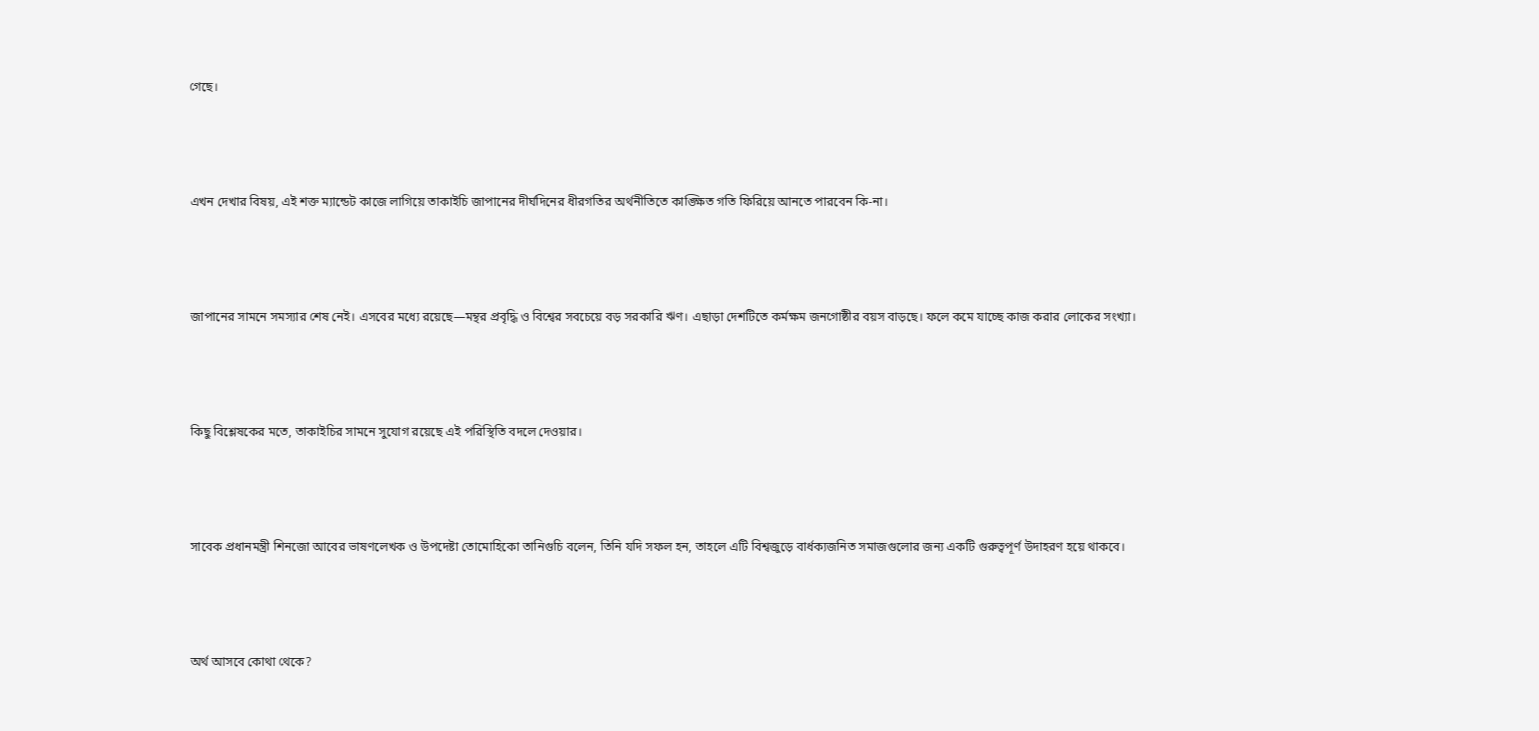গেছে।



এখন দেখার বিষয়, এই শক্ত ম্যান্ডেট কাজে লাগিয়ে তাকাইচি জাপানের দীর্ঘদিনের ধীরগতির অর্থনীতিতে কাঙ্ক্ষিত গতি ফিরিয়ে আনতে পারবেন কি-না।



জাপানের সামনে সমস্যার শেষ নেই। এসবের মধ্যে রয়েছে—মন্থর প্রবৃদ্ধি ও বিশ্বের সবচেয়ে বড় সরকারি ঋণ। এছাড়া দেশটিতে কর্মক্ষম জনগোষ্ঠীর বয়স বাড়ছে। ফলে কমে যাচ্ছে কাজ করার লোকের সংখ্যা।



কিছু বিশ্লেষকের মতে, তাকাইচির সামনে সুযোগ রয়েছে এই পরিস্থিতি বদলে দেওয়ার।



সাবেক প্রধানমন্ত্রী শিনজো আবের ভাষণলেখক ও উপদেষ্টা তোমোহিকো তানিগুচি বলেন, তিনি যদি সফল হন, তাহলে এটি বিশ্বজুড়ে বার্ধক্যজনিত সমাজগুলোর জন্য একটি গুরুত্বপূর্ণ উদাহরণ হয়ে থাকবে।



অর্থ আসবে কোথা থেকে?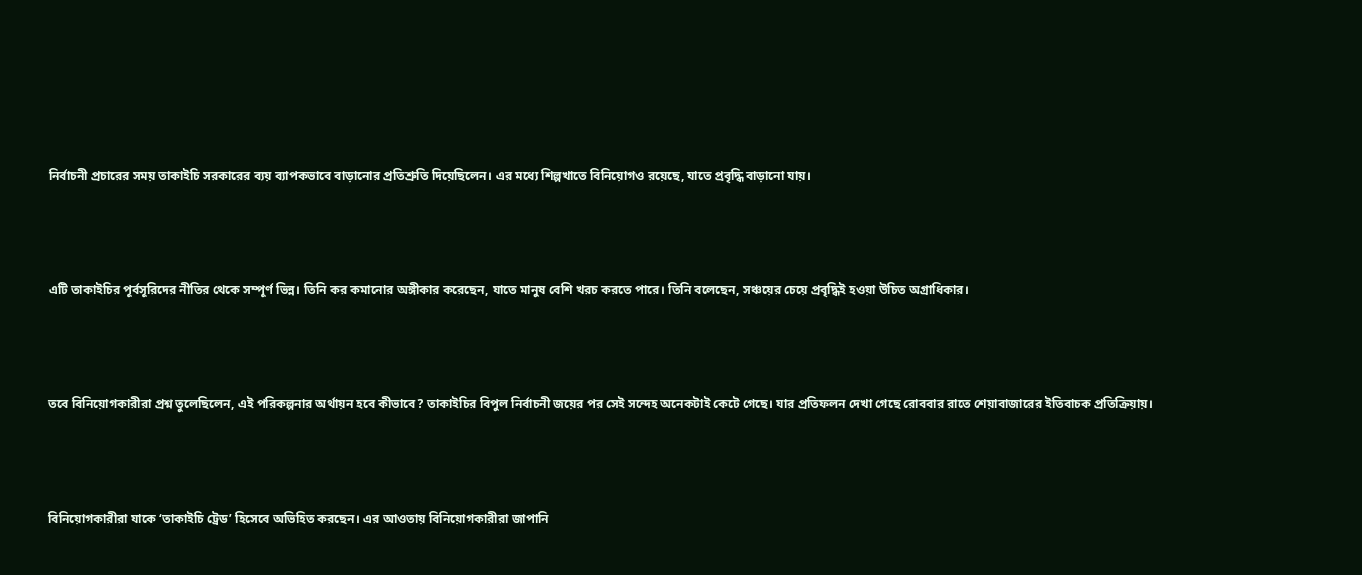নির্বাচনী প্রচারের সময় তাকাইচি সরকারের ব্যয় ব্যাপকভাবে বাড়ানোর প্রতিশ্রুতি দিয়েছিলেন। এর মধ্যে শিল্পখাতে বিনিয়োগও রয়েছে, যাতে প্রবৃদ্ধি বাড়ানো যায়।



এটি তাকাইচির পূর্বসূরিদের নীতির থেকে সম্পূর্ণ ভিন্ন। তিনি কর কমানোর অঙ্গীকার করেছেন, যাতে মানুষ বেশি খরচ করতে পারে। তিনি বলেছেন, সঞ্চয়ের চেয়ে প্রবৃদ্ধিই হওয়া উচিত অগ্রাধিকার।



তবে বিনিয়োগকারীরা প্রশ্ন তুলেছিলেন, এই পরিকল্পনার অর্থায়ন হবে কীভাবে? তাকাইচির বিপুল নির্বাচনী জয়ের পর সেই সন্দেহ অনেকটাই কেটে গেছে। যার প্রতিফলন দেখা গেছে রোববার রাতে শেয়াবাজারের ইতিবাচক প্রতিক্রিয়ায়।



বিনিয়োগকারীরা যাকে ‘তাকাইচি ট্রেড’ হিসেবে অভিহিত করছেন। এর আওতায় বিনিয়োগকারীরা জাপানি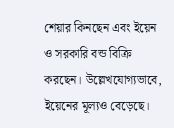শেয়ার কিনছেন এবং ইয়েন ও সরকারি বন্ড বিক্রি করছেন। উল্লেখযোগ্যভাবে, ইয়েনের মূল্যও বেড়েছে।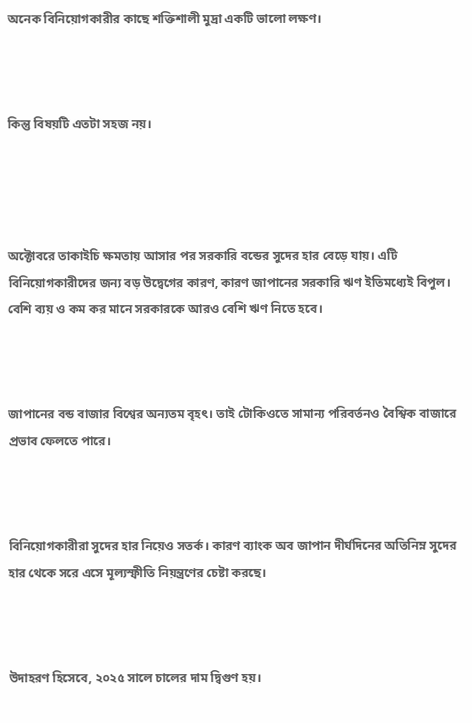অনেক বিনিয়োগকারীর কাছে শক্তিশালী মুদ্রা একটি ভালো লক্ষণ।



কিন্তু বিষয়টি এতটা সহজ নয়।




অক্টোবরে তাকাইচি ক্ষমতায় আসার পর সরকারি বন্ডের সুদের হার বেড়ে যায়। এটি বিনিয়োগকারীদের জন্য বড় উদ্বেগের কারণ, কারণ জাপানের সরকারি ঋণ ইতিমধ্যেই বিপুল। বেশি ব্যয় ও কম কর মানে সরকারকে আরও বেশি ঋণ নিতে হবে।



জাপানের বন্ড বাজার বিশ্বের অন্যতম বৃহৎ। তাই টোকিওতে সামান্য পরিবর্তনও বৈশ্বিক বাজারে প্রভাব ফেলতে পারে।



বিনিয়োগকারীরা সুদের হার নিয়েও সতর্ক। কারণ ব্যাংক অব জাপান দীর্ঘদিনের অতিনিম্ন সুদের হার থেকে সরে এসে মূল্যস্ফীতি নিয়ন্ত্রণের চেষ্টা করছে।



উদাহরণ হিসেবে, ২০২৫ সালে চালের দাম দ্বিগুণ হয়।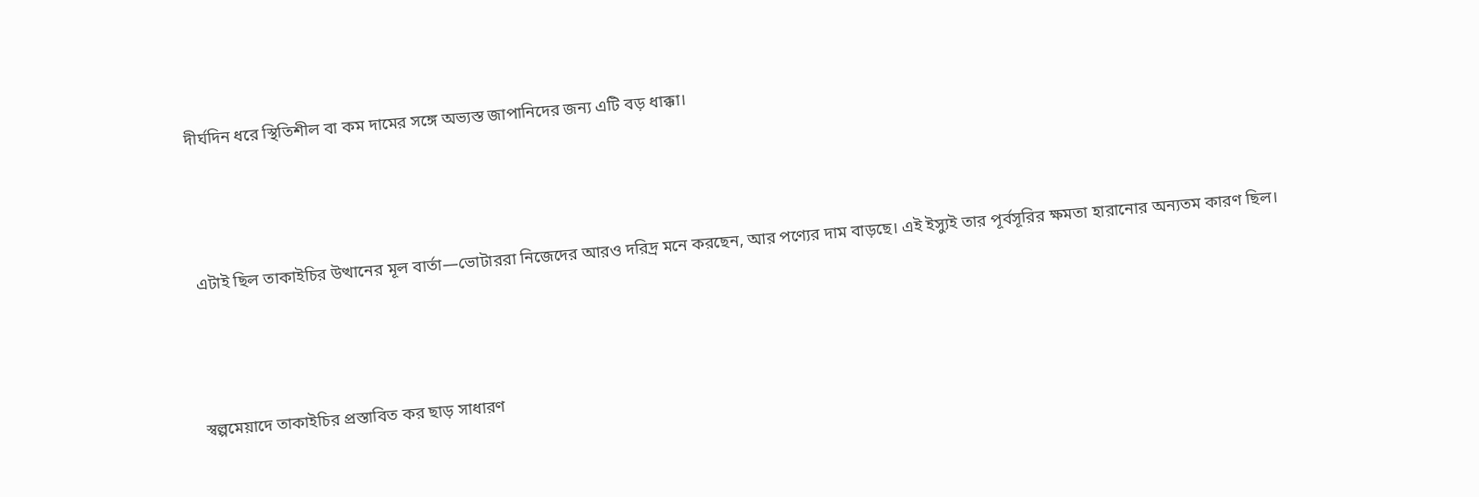দীর্ঘদিন ধরে স্থিতিশীল বা কম দামের সঙ্গে অভ্যস্ত জাপানিদের জন্য এটি বড় ধাক্কা।



এটাই ছিল তাকাইচির উত্থানের মূল বার্তা—ভোটাররা নিজেদের আরও দরিদ্র মনে করছেন, আর পণ্যের দাম বাড়ছে। এই ইস্যুই তার পূর্বসূরির ক্ষমতা হারানোর অন্যতম কারণ ছিল।



স্বল্পমেয়াদে তাকাইচির প্রস্তাবিত কর ছাড় সাধারণ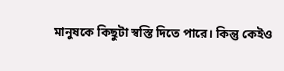মানুষকে কিছুটা স্বস্তি দিতে পারে। কিন্তু কেইও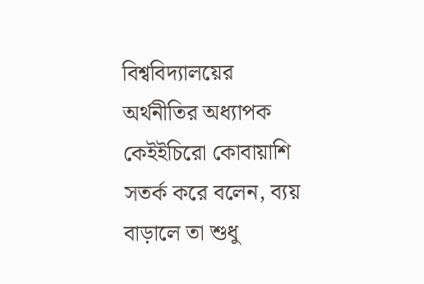বিশ্ববিদ্যালয়ের অর্থনীতির অধ্যাপক কেইইচিরো কোবায়াশি সতর্ক করে বলেন, ব্যয় বাড়ালে তা শুধু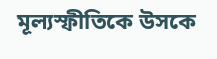মূল্যস্ফীতিকে উসকে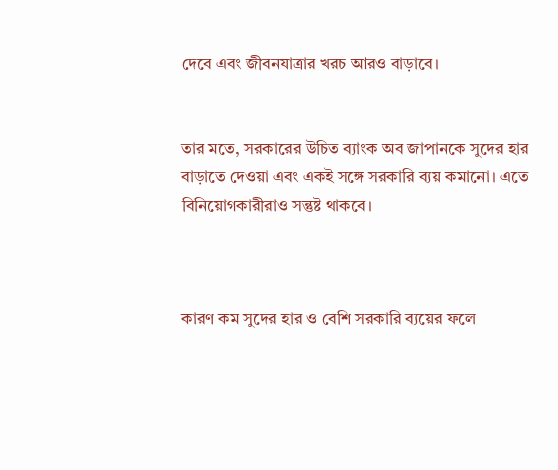দেবে এবং জীবনযাত্রার খরচ আরও বাড়াবে।


তার মতে, সরকারের উচিত ব্যাংক অব জাপানকে সুদের হার বাড়াতে দেওয়া এবং একই সঙ্গে সরকারি ব্যয় কমানো। এতে বিনিয়োগকারীরাও সন্তুষ্ট থাকবে।



কারণ কম সুদের হার ও বেশি সরকারি ব্যয়ের ফলে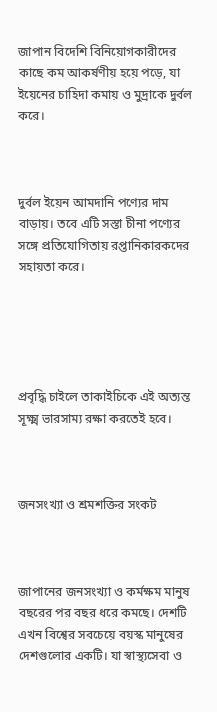জাপান বিদেশি বিনিয়োগকারীদের কাছে কম আকর্ষণীয় হয়ে পড়ে, যা ইয়েনের চাহিদা কমায় ও মুদ্রাকে দুর্বল করে।



দুর্বল ইয়েন আমদানি পণ্যের দাম বাড়ায়। তবে এটি সস্তা চীনা পণ্যের সঙ্গে প্রতিযোগিতায় রপ্তানিকারকদের সহায়তা করে।





প্রবৃদ্ধি চাইলে তাকাইচিকে এই অত্যন্ত সূক্ষ্ম ভারসাম্য রক্ষা করতেই হবে।



জনসংখ্যা ও শ্রমশক্তির সংকট



জাপানের জনসংখ্যা ও কর্মক্ষম মানুষ বছরের পর বছর ধরে কমছে। দেশটি এখন বিশ্বের সবচেয়ে বয়স্ক মানুষের দেশগুলোর একটি। যা স্বাস্থ্যসেবা ও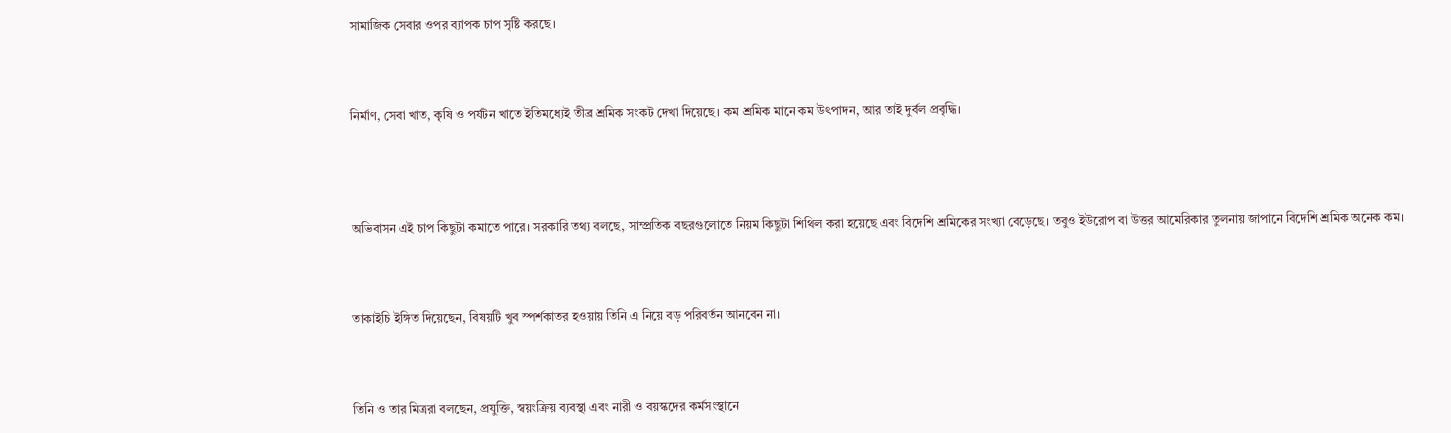সামাজিক সেবার ওপর ব্যাপক চাপ সৃষ্টি করছে।



নির্মাণ, সেবা খাত, কৃষি ও পর্যটন খাতে ইতিমধ্যেই তীব্র শ্রমিক সংকট দেখা দিয়েছে। কম শ্রমিক মানে কম উৎপাদন, আর তাই দুর্বল প্রবৃদ্ধি।




অভিবাসন এই চাপ কিছুটা কমাতে পারে। সরকারি তথ্য বলছে, সাম্প্রতিক বছরগুলোতে নিয়ম কিছুটা শিথিল করা হয়েছে এবং বিদেশি শ্রমিকের সংখ্যা বেড়েছে। তবুও ইউরোপ বা উত্তর আমেরিকার তুলনায় জাপানে বিদেশি শ্রমিক অনেক কম।



তাকাইচি ইঙ্গিত দিয়েছেন, বিষয়টি খুব স্পর্শকাতর হওয়ায় তিনি এ নিয়ে বড় পরিবর্তন আনবেন না।



তিনি ও তার মিত্ররা বলছেন, প্রযুক্তি, স্বয়ংক্রিয় ব্যবস্থা এবং নারী ও বয়স্কদের কর্মসংস্থানে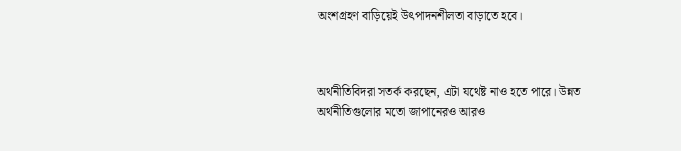অংশগ্রহণ বাড়িয়েই উৎপাদনশীলতা বাড়াতে হবে।



অর্থনীতিবিদরা সতর্ক করছেন, এটা যথেষ্ট নাও হতে পারে। উন্নত অর্থনীতিগুলোর মতো জাপানেরও আরও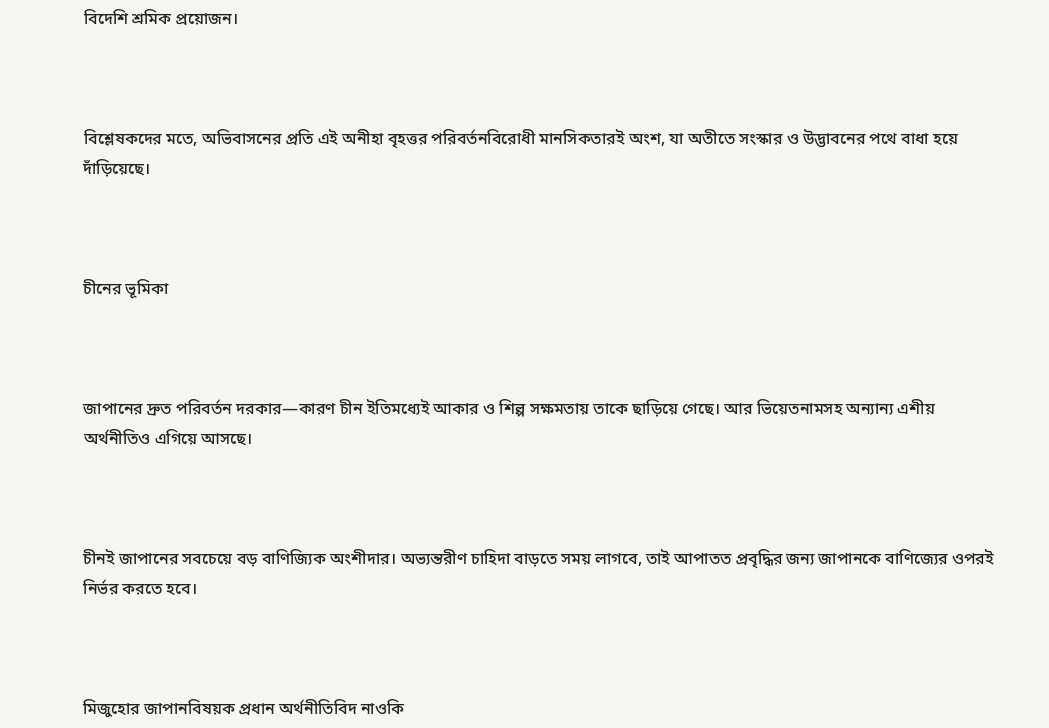বিদেশি শ্রমিক প্রয়োজন।



বিশ্লেষকদের মতে, অভিবাসনের প্রতি এই অনীহা বৃহত্তর পরিবর্তনবিরোধী মানসিকতারই অংশ, যা অতীতে সংস্কার ও উদ্ভাবনের পথে বাধা হয়ে দাঁড়িয়েছে।



চীনের ভূমিকা



জাপানের দ্রুত পরিবর্তন দরকার—কারণ চীন ইতিমধ্যেই আকার ও শিল্প সক্ষমতায় তাকে ছাড়িয়ে গেছে। আর ভিয়েতনামসহ অন্যান্য এশীয় অর্থনীতিও এগিয়ে আসছে।



চীনই জাপানের সবচেয়ে বড় বাণিজ্যিক অংশীদার। অভ্যন্তরীণ চাহিদা বাড়তে সময় লাগবে, তাই আপাতত প্রবৃদ্ধির জন্য জাপানকে বাণিজ্যের ওপরই নির্ভর করতে হবে।



মিজুহোর জাপানবিষয়ক প্রধান অর্থনীতিবিদ নাওকি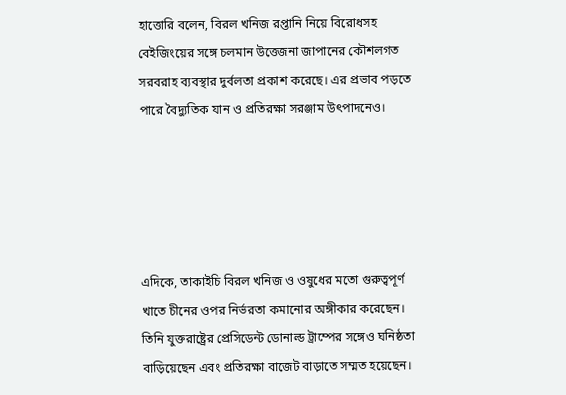হাত্তোরি বলেন, বিরল খনিজ রপ্তানি নিয়ে বিরোধসহ বেইজিংয়ের সঙ্গে চলমান উত্তেজনা জাপানের কৌশলগত সরবরাহ ব্যবস্থার দুর্বলতা প্রকাশ করেছে। এর প্রভাব পড়তে পারে বৈদ্যুতিক যান ও প্রতিরক্ষা সরঞ্জাম উৎপাদনেও।





এদিকে, তাকাইচি বিরল খনিজ ও ওষুধের মতো গুরুত্বপূর্ণ খাতে চীনের ওপর নির্ভরতা কমানোর অঙ্গীকার করেছেন। তিনি যুক্তরাষ্ট্রের প্রেসিডেন্ট ডোনাল্ড ট্রাম্পের সঙ্গেও ঘনিষ্ঠতা বাড়িয়েছেন এবং প্রতিরক্ষা বাজেট বাড়াতে সম্মত হয়েছেন।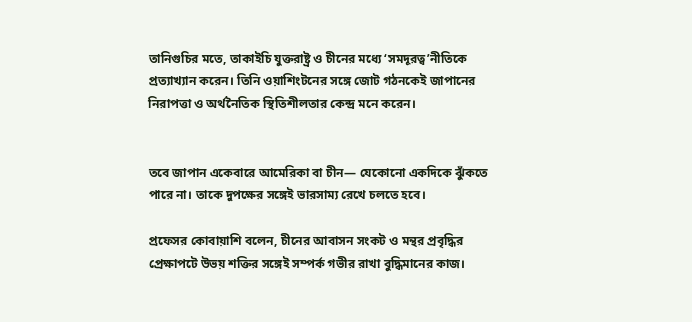তানিগুচির মতে, তাকাইচি যুক্তরাষ্ট্র ও চীনের মধ্যে ‘সমদূরত্ব’নীতিকে প্রত্যাখ্যান করেন। তিনি ওয়াশিংটনের সঙ্গে জোট গঠনকেই জাপানের নিরাপত্তা ও অর্থনৈতিক স্থিতিশীলতার কেন্দ্র মনে করেন।


তবে জাপান একেবারে আমেরিকা বা চীন— যেকোনো একদিকে ঝুঁকতে পারে না। তাকে দুপক্ষের সঙ্গেই ভারসাম্য রেখে চলতে হবে।

প্রফেসর কোবায়াশি বলেন, চীনের আবাসন সংকট ও মন্থর প্রবৃদ্ধির প্রেক্ষাপটে উভয় শক্তির সঙ্গেই সম্পর্ক গভীর রাখা বুদ্ধিমানের কাজ।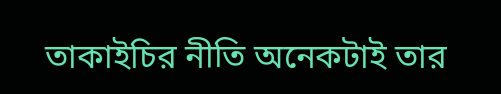তাকাইচির নীতি অনেকটাই তার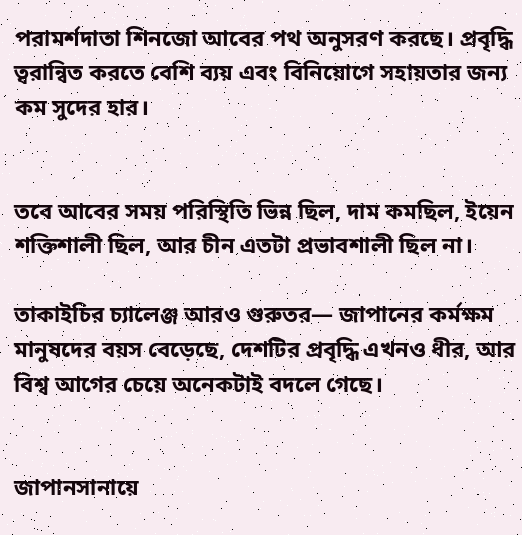পরামর্শদাতা শিনজো আবের পথ অনুসরণ করছে। প্রবৃদ্ধি ত্বরান্বিত করতে বেশি ব্যয় এবং বিনিয়োগে সহায়তার জন্য কম সুদের হার।


তবে আবের সময় পরিস্থিতি ভিন্ন ছিল, দাম কমছিল, ইয়েন শক্তিশালী ছিল, আর চীন এতটা প্রভাবশালী ছিল না।

তাকাইচির চ্যালেঞ্জ আরও গুরুতর— জাপানের কর্মক্ষম মানুষদের বয়স বেড়েছে, দেশটির প্রবৃদ্ধি এখনও ধীর, আর বিশ্ব আগের চেয়ে অনেকটাই বদলে গেছে।


জাপানসানায়ে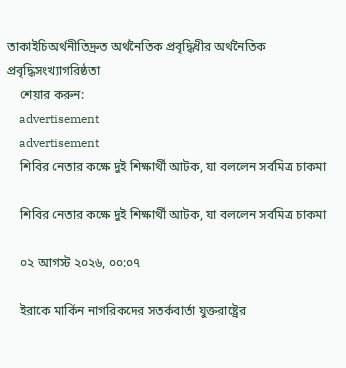তাকাইচিঅর্থনীতিদ্রুত অর্থনৈতিক প্রবৃদ্ধিধীর অর্থনৈতিক প্রবৃদ্ধিসংখ্যাগরিষ্ঠতা
    শেয়ার করুন:
    advertisement
    advertisement
    শিবির নেতার কক্ষে দুই শিক্ষার্থী আটক, যা বললেন সর্বমিত্র চাকমা

    শিবির নেতার কক্ষে দুই শিক্ষার্থী আটক, যা বললেন সর্বমিত্র চাকমা

    ০২ আগস্ট ২০২৬, ০০:০৭

    ইরাকে মার্কিন নাগরিকদের সতর্কবার্তা যুক্তরাষ্ট্রের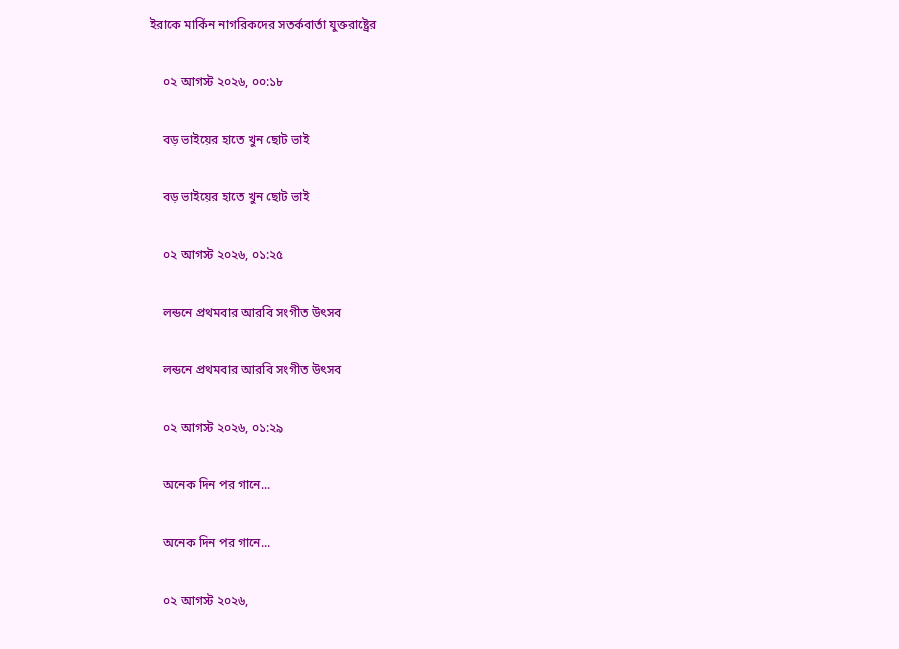ইরাকে মার্কিন নাগরিকদের সতর্কবার্তা যুক্তরাষ্ট্রের

    ০২ আগস্ট ২০২৬, ০০:১৮

    বড় ভাইয়ের হাতে খুন ছোট ভাই

    বড় ভাইয়ের হাতে খুন ছোট ভাই

    ০২ আগস্ট ২০২৬, ০১:২৫

    লন্ডনে প্রথমবার আরবি সংগীত উৎসব

    লন্ডনে প্রথমবার আরবি সংগীত উৎসব

    ০২ আগস্ট ২০২৬, ০১:২৯

    অনেক দিন পর গানে...

    অনেক দিন পর গানে...

    ০২ আগস্ট ২০২৬,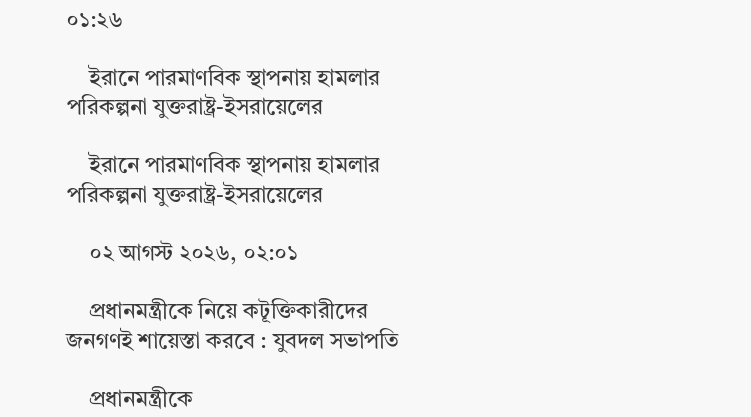০১:২৬

    ইরানে পারমাণবিক স্থাপনায় হামলার পরিকল্পনা যুক্তরাষ্ট্র-ইসরায়েলের

    ইরানে পারমাণবিক স্থাপনায় হামলার পরিকল্পনা যুক্তরাষ্ট্র-ইসরায়েলের

    ০২ আগস্ট ২০২৬, ০২:০১

    প্রধানমন্ত্রীকে নিয়ে কটূক্তিকারীদের জনগণই শায়েস্তা করবে : যুবদল সভাপতি

    প্রধানমন্ত্রীকে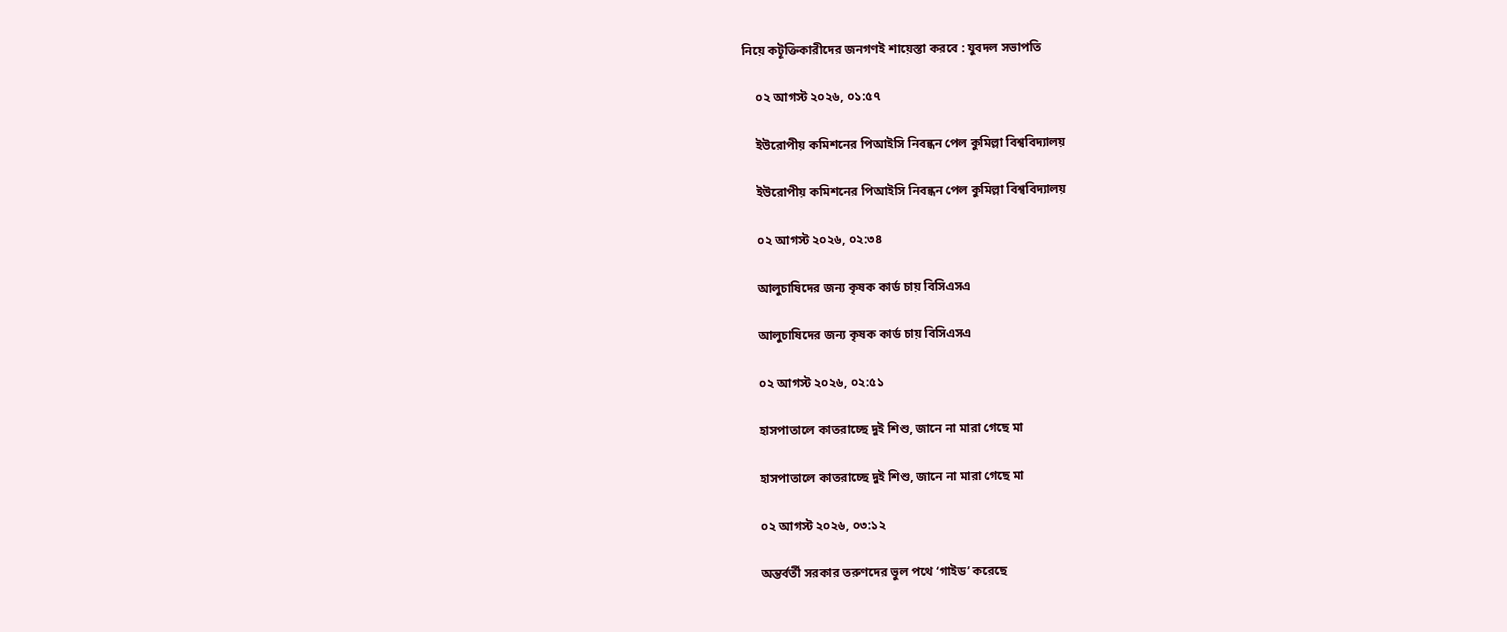নিয়ে কটূক্তিকারীদের জনগণই শায়েস্তা করবে : যুবদল সভাপতি

    ০২ আগস্ট ২০২৬, ০১:৫৭

    ইউরোপীয় কমিশনের পিআইসি নিবন্ধন পেল কুমিল্লা বিশ্ববিদ্যালয়

    ইউরোপীয় কমিশনের পিআইসি নিবন্ধন পেল কুমিল্লা বিশ্ববিদ্যালয়

    ০২ আগস্ট ২০২৬, ০২:৩৪

    আলুচাষিদের জন্য কৃষক কার্ড চায় বিসিএসএ

    আলুচাষিদের জন্য কৃষক কার্ড চায় বিসিএসএ

    ০২ আগস্ট ২০২৬, ০২:৫১

    হাসপাতালে কাতরাচ্ছে দুই শিশু, জানে না মারা গেছে মা

    হাসপাতালে কাতরাচ্ছে দুই শিশু, জানে না মারা গেছে মা

    ০২ আগস্ট ২০২৬, ০৩:১২

    অন্তর্বর্তী সরকার তরুণদের ভুল পথে ‘গাইড’ করেছে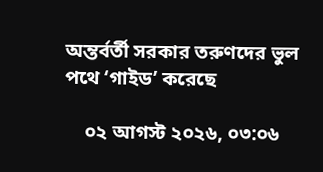অন্তর্বর্তী সরকার তরুণদের ভুল পথে ‘গাইড’ করেছে

    ০২ আগস্ট ২০২৬, ০৩:০৬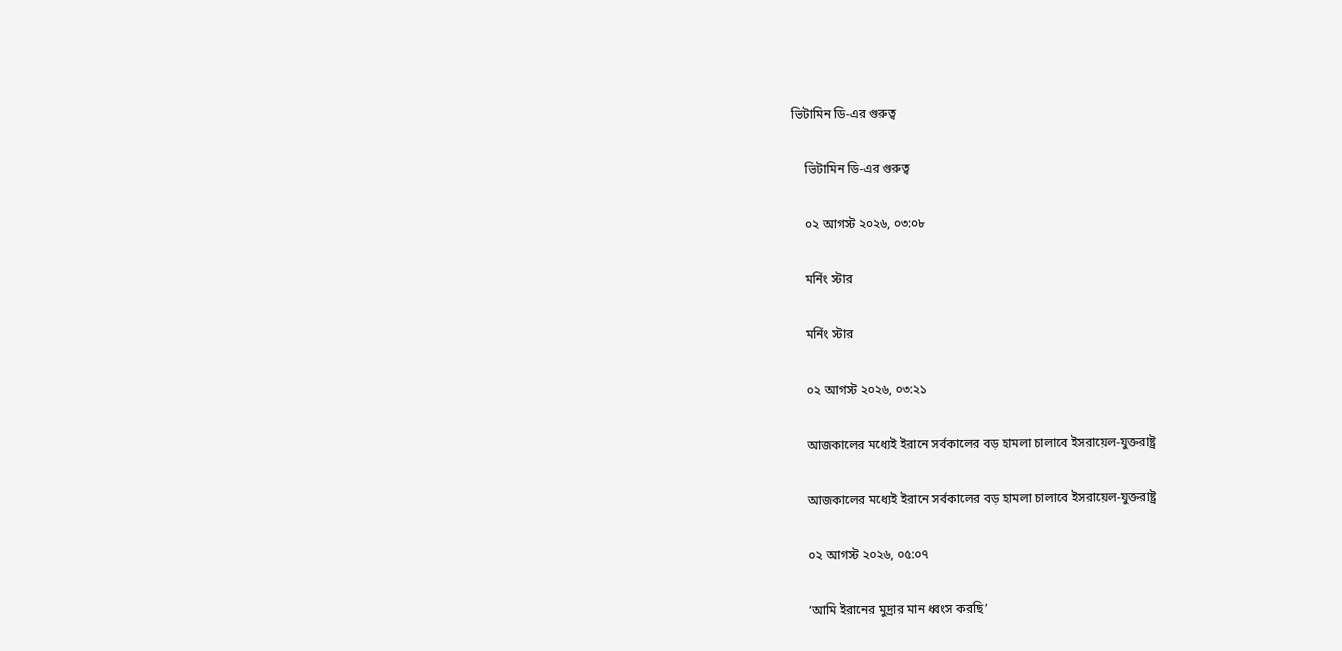ভিটামিন ডি-এর গুরুত্ব

    ভিটামিন ডি-এর গুরুত্ব

    ০২ আগস্ট ২০২৬, ০৩:০৮

    মর্নিং স্টার

    মর্নিং স্টার

    ০২ আগস্ট ২০২৬, ০৩:২১

    আজকালের মধ্যেই ইরানে সর্বকালের বড় হামলা চালাবে ইসরায়েল-যুক্তরাষ্ট্র

    আজকালের মধ্যেই ইরানে সর্বকালের বড় হামলা চালাবে ইসরায়েল-যুক্তরাষ্ট্র

    ০২ আগস্ট ২০২৬, ০৫:০৭

    ‘আমি ইরানের মুদ্রার মান ধ্বংস করছি’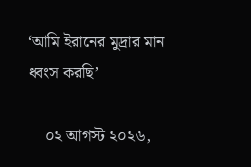‘আমি ইরানের মুদ্রার মান ধ্বংস করছি’

    ০২ আগস্ট ২০২৬,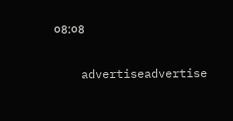০৪:০৪

    advertiseadvertise